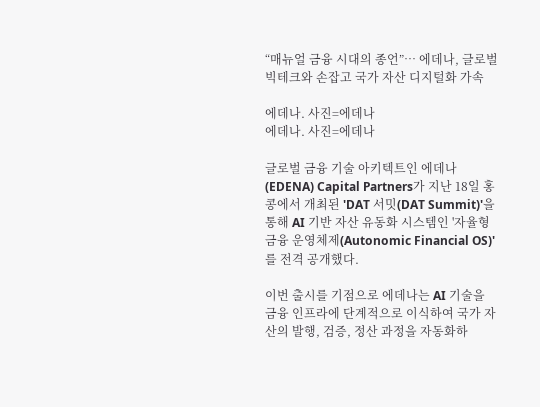“매뉴얼 금융 시대의 종언”… 에데나, 글로벌 빅테크와 손잡고 국가 자산 디지털화 가속

에데나. 사진=에데나
에데나. 사진=에데나

글로벌 금융 기술 아키텍트인 에데나(EDENA) Capital Partners가 지난 18일 홍콩에서 개최된 'DAT 서밋(DAT Summit)'을 통해 AI 기반 자산 유동화 시스템인 '자율형 금융 운영체제(Autonomic Financial OS)'를 전격 공개했다.

이번 출시를 기점으로 에데나는 AI 기술을 금융 인프라에 단계적으로 이식하여 국가 자산의 발행, 검증, 정산 과정을 자동화하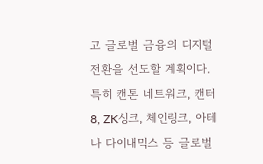고 글로벌 금융의 디지털 전환을 선도할 계획이다. 특히 캔톤 네트워크, 캔터8, ZK싱크, 체인링크, 아테나 다이내믹스 등 글로벌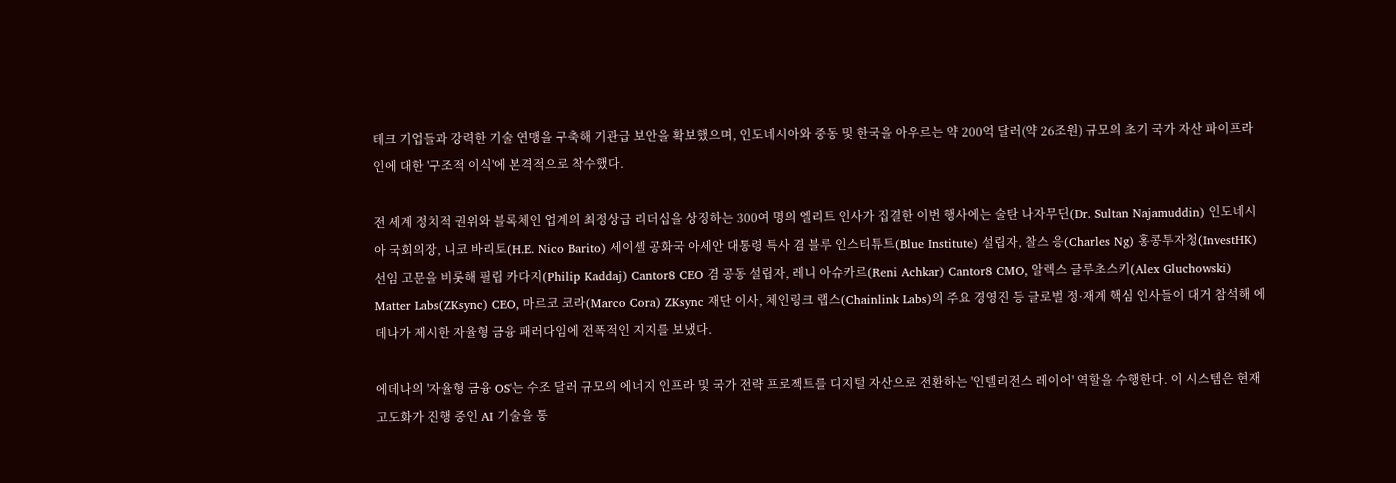테크 기업들과 강력한 기술 연맹을 구축해 기관급 보안을 확보했으며, 인도네시아와 중동 및 한국을 아우르는 약 200억 달러(약 26조원) 규모의 초기 국가 자산 파이프라인에 대한 '구조적 이식'에 본격적으로 착수했다.

전 세계 정치적 권위와 블록체인 업계의 최정상급 리더십을 상징하는 300여 명의 엘리트 인사가 집결한 이번 행사에는 술탄 나자무딘(Dr. Sultan Najamuddin) 인도네시아 국회의장, 니코 바리토(H.E. Nico Barito) 세이셸 공화국 아세안 대통령 특사 겸 블루 인스티튜트(Blue Institute) 설립자, 찰스 응(Charles Ng) 홍콩투자청(InvestHK) 선임 고문을 비롯해 필립 카다지(Philip Kaddaj) Cantor8 CEO 겸 공동 설립자, 레니 아슈카르(Reni Achkar) Cantor8 CMO, 알렉스 글루초스키(Alex Gluchowski) Matter Labs(ZKsync) CEO, 마르코 코라(Marco Cora) ZKsync 재단 이사, 체인링크 랩스(Chainlink Labs)의 주요 경영진 등 글로벌 정·재계 핵심 인사들이 대거 참석해 에데나가 제시한 자율형 금융 패러다임에 전폭적인 지지를 보냈다.

에데나의 '자율형 금융 OS'는 수조 달러 규모의 에너지 인프라 및 국가 전략 프로젝트를 디지털 자산으로 전환하는 '인텔리전스 레이어' 역할을 수행한다. 이 시스템은 현재 고도화가 진행 중인 AI 기술을 통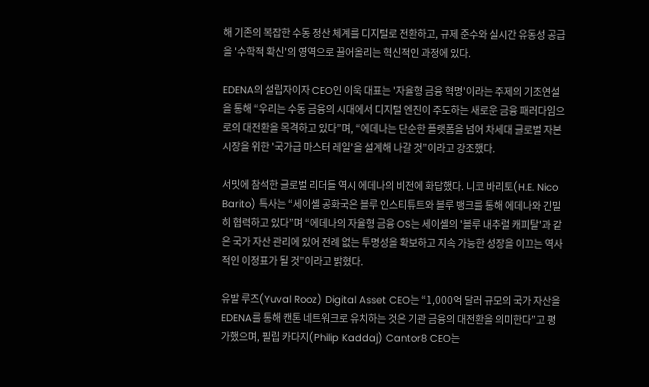해 기존의 복잡한 수동 정산 체계를 디지털로 전환하고, 규제 준수와 실시간 유동성 공급을 '수학적 확신'의 영역으로 끌어올리는 혁신적인 과정에 있다.

EDENA의 설립자이자 CEO인 이욱 대표는 '자율형 금융 혁명'이라는 주제의 기조연설을 통해 “우리는 수동 금융의 시대에서 디지털 엔진이 주도하는 새로운 금융 패러다임으로의 대전환을 목격하고 있다”며, “에데나는 단순한 플랫폼을 넘어 차세대 글로벌 자본 시장을 위한 '국가급 마스터 레일'을 설계해 나갈 것”이라고 강조했다.

서밋에 참석한 글로벌 리더들 역시 에데나의 비전에 화답했다. 니코 바리토(H.E. Nico Barito) 특사는 “세이셸 공화국은 블루 인스티튜트와 블루 뱅크를 통해 에데나와 긴밀히 협력하고 있다”며 “에데나의 자율형 금융 OS는 세이셸의 '블루 내추럴 캐피탈'과 같은 국가 자산 관리에 있어 전례 없는 투명성을 확보하고 지속 가능한 성장을 이끄는 역사적인 이정표가 될 것”이라고 밝혔다.

유발 루즈(Yuval Rooz) Digital Asset CEO는 “1,000억 달러 규모의 국가 자산을 EDENA를 통해 캔톤 네트워크로 유치하는 것은 기관 금융의 대전환을 의미한다”고 평가했으며, 필립 카다지(Philip Kaddaj) Cantor8 CEO는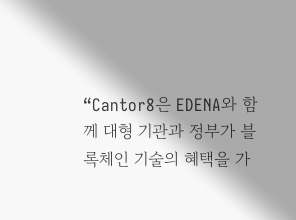“Cantor8은 EDENA와 함께 대형 기관과 정부가 블록체인 기술의 혜택을 가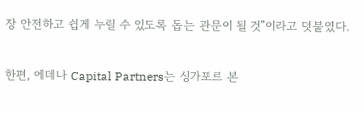장 안전하고 쉽게 누릴 수 있도록 돕는 관문이 될 것”이라고 덧붙였다.

한편, 에데나 Capital Partners는 싱가포르 본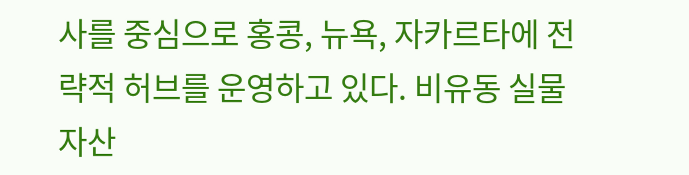사를 중심으로 홍콩, 뉴욕, 자카르타에 전략적 허브를 운영하고 있다. 비유동 실물 자산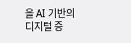을 AI 기반의 디지털 증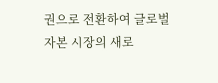권으로 전환하여 글로벌 자본 시장의 새로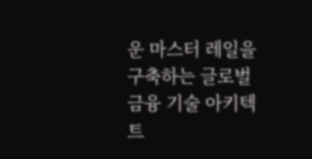운 마스터 레일을 구축하는 글로벌 금융 기술 아키텍트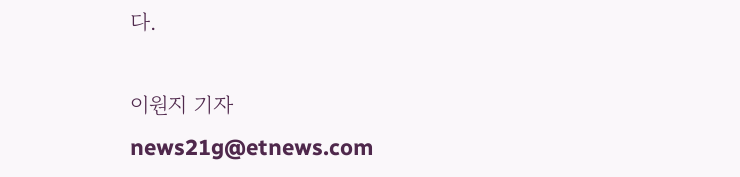다.

이원지 기자 news21g@etnews.com